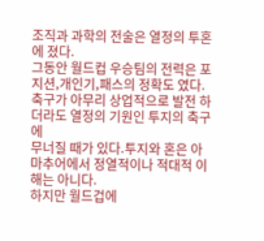조직과 과학의 전술은 열정의 투혼에 졌다.
그동안 월드컵 우승팀의 전력은 포지션,개인기,패스의 정확도 였다.
축구가 아무리 상업적으로 발전 하더라도 열정의 기원인 투지의 축구에
무너질 때가 있다.투지와 혼은 아마추어에서 정열적이나 적대적 이해는 아니다.
하지만 월드겁에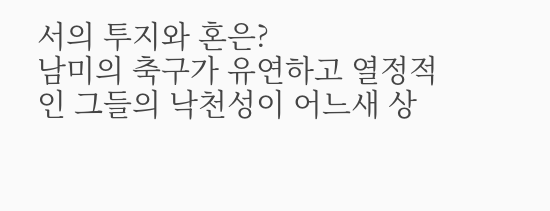서의 투지와 혼은?
남미의 축구가 유연하고 열정적인 그들의 낙천성이 어느새 상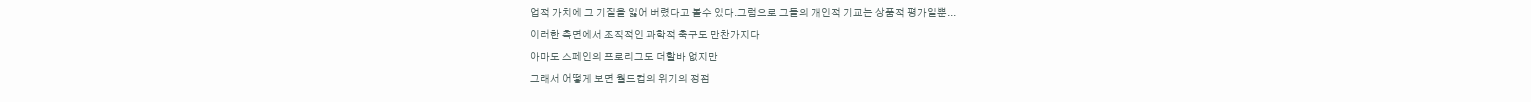업적 가치에 그 기질을 잃어 버렸다고 볼수 있다.그럼으로 그들의 개인적 기교는 상품적 평가일뿐...
이러한 측면에서 조직적인 과학적 축구도 만찬가지다
아마도 스페인의 프로리그도 더할바 없지만
그래서 어떻게 보면 월드컵의 위기의 정점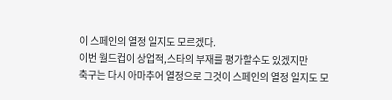이 스페인의 열정 일지도 모르겠다.
이번 월드컵이 상업적,스타의 부재를 평가할수도 있겠지만
축구는 다시 아마추어 열정으로 그것이 스페인의 열정 일지도 모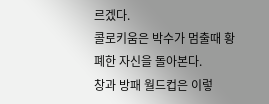르겠다.
콜로키움은 박수가 멈출때 황폐한 자신을 돌아본다.
창과 방패 월드컵은 이렇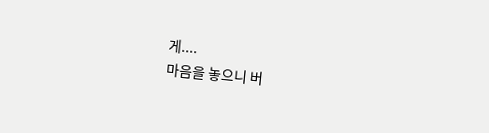게....
마음을 놓으니 버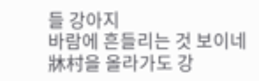들 강아지
바람에 흔들리는 것 보이네
牀村을 올라가도 강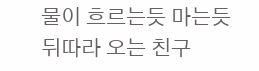물이 흐르는듯 마는듯
뒤따라 오는 친구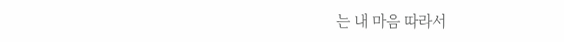는 내 마음 따라서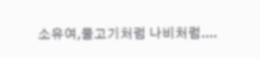소유여,물고기처럼 나비처럼....